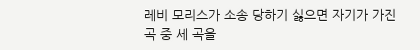레비 모리스가 소송 당하기 싫으면 자기가 가진 곡 중 세 곡을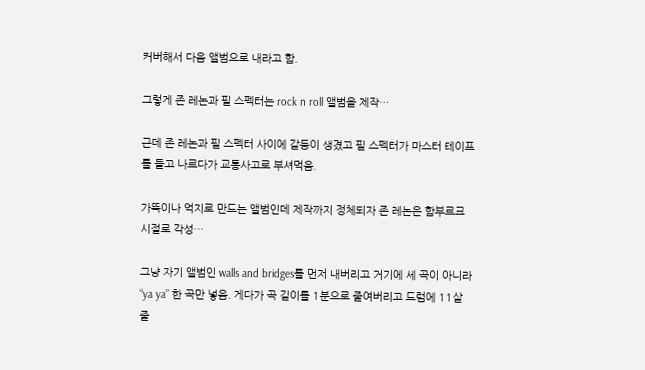커버해서 다음 앨범으로 내라고 함.

그렇게 존 레논과 필 스펙터는 rock n roll 앨범을 제작…

근데 존 레논과 필 스펙터 사이에 갈등이 생겼고 필 스펙터가 마스터 테이프를 들고 나르다가 교통사고로 부셔먹음.

가뜩이나 억지로 만드는 앨범인데 제작까지 정체되자 존 레논은 함부르크 시절로 각성…

그냥 자기 앨범인 walls and bridges를 먼저 내버리고 거기에 세 곡이 아니라 “ya ya” 한 곡만 넣음. 게다가 곡 길이를 1분으로 줄여버리고 드럼에 11살 줄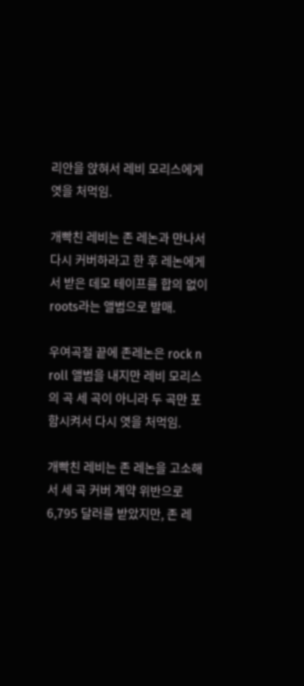리안을 앉혀서 레비 모리스에게 엿을 처먹임.

개빡친 레비는 존 레논과 만나서 다시 커버하라고 한 후 레논에게서 받은 데모 테이프를 합의 없이 roots라는 앨범으로 발매.

우여곡절 끝에 존레논은 rock n roll 앨범을 내지만 레비 모리스의 곡 세 곡이 아니라 두 곡만 포함시켜서 다시 엿을 처먹임.

개빡친 레비는 존 레논을 고소해서 세 곡 커버 계약 위반으로 6,795 달러를 받았지만, 존 레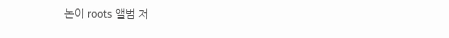논이 roots 앨범 저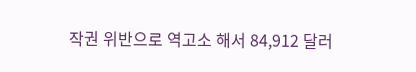작권 위반으로 역고소 해서 84,912 달러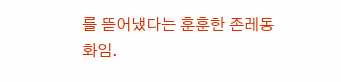를 뜯어냈다는 훈훈한 존레동화임.